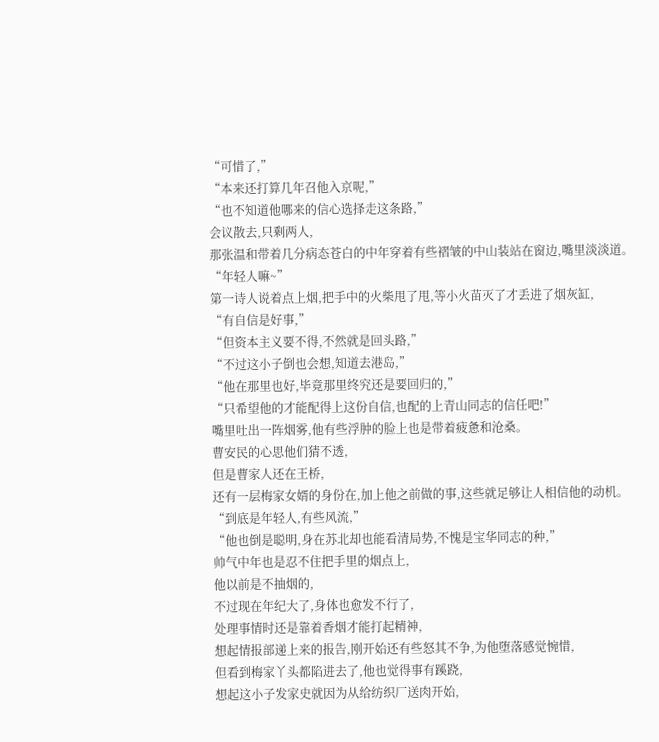“可惜了,”
“本来还打算几年召他入京呢,”
“也不知道他哪来的信心选择走这条路,”
会议散去,只剩两人,
那张温和带着几分病态苍白的中年穿着有些褶皱的中山装站在窗边,嘴里淡淡道。
“年轻人嘛~”
第一诗人说着点上烟,把手中的火柴甩了甩,等小火苗灭了才丢进了烟灰缸,
“有自信是好事,”
“但资本主义要不得,不然就是回头路,”
“不过这小子倒也会想,知道去港岛,”
“他在那里也好,毕竟那里终究还是要回归的,”
“只希望他的才能配得上这份自信,也配的上青山同志的信任吧!”
嘴里吐出一阵烟雾,他有些浮肿的脸上也是带着疲惫和沧桑。
曹安民的心思他们猜不透,
但是曹家人还在王桥,
还有一层梅家女婿的身份在,加上他之前做的事,这些就足够让人相信他的动机。
“到底是年轻人,有些风流,”
“他也倒是聪明,身在苏北却也能看清局势,不愧是宝华同志的种,”
帅气中年也是忍不住把手里的烟点上,
他以前是不抽烟的,
不过现在年纪大了,身体也愈发不行了,
处理事情时还是靠着香烟才能打起精神,
想起情报部递上来的报告,刚开始还有些怒其不争,为他堕落感觉惋惜,
但看到梅家丫头都陷进去了,他也觉得事有蹊跷,
想起这小子发家史就因为从给纺织厂送肉开始,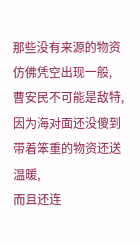那些没有来源的物资仿佛凭空出现一般,
曹安民不可能是敌特,
因为海对面还没傻到带着笨重的物资还送温暖,
而且还连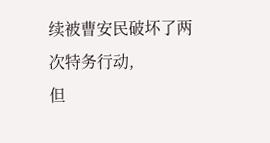续被曹安民破坏了两次特务行动,
但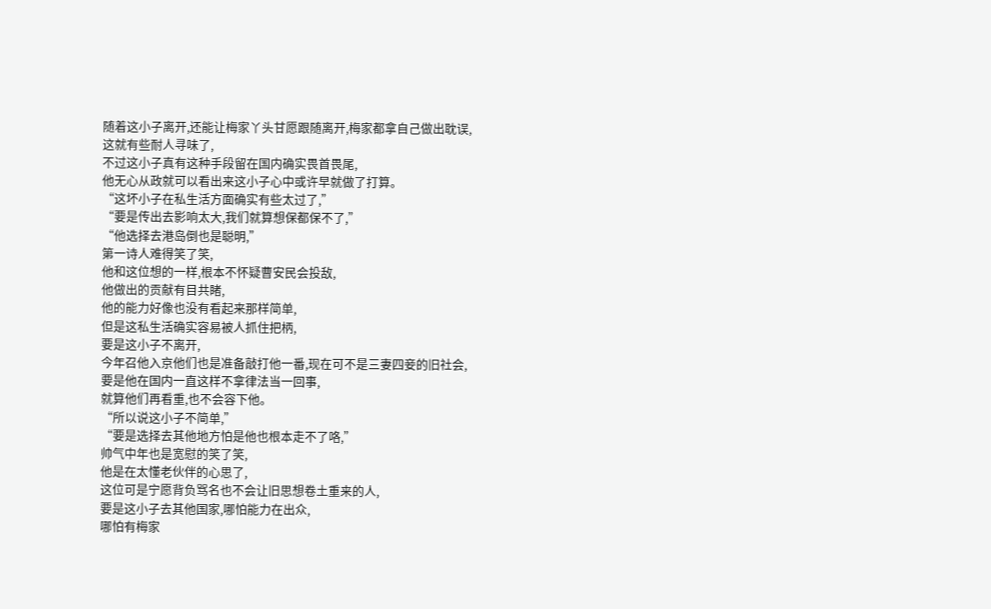随着这小子离开,还能让梅家丫头甘愿跟随离开,梅家都拿自己做出耽误,
这就有些耐人寻味了,
不过这小子真有这种手段留在国内确实畏首畏尾,
他无心从政就可以看出来这小子心中或许早就做了打算。
“这坏小子在私生活方面确实有些太过了,”
“要是传出去影响太大,我们就算想保都保不了,”
“他选择去港岛倒也是聪明,”
第一诗人难得笑了笑,
他和这位想的一样,根本不怀疑曹安民会投敌,
他做出的贡献有目共睹,
他的能力好像也没有看起来那样简单,
但是这私生活确实容易被人抓住把柄,
要是这小子不离开,
今年召他入京他们也是准备敲打他一番,现在可不是三妻四妾的旧社会,
要是他在国内一直这样不拿律法当一回事,
就算他们再看重,也不会容下他。
“所以说这小子不简单,”
“要是选择去其他地方怕是他也根本走不了咯,”
帅气中年也是宽慰的笑了笑,
他是在太懂老伙伴的心思了,
这位可是宁愿背负骂名也不会让旧思想卷土重来的人,
要是这小子去其他国家,哪怕能力在出众,
哪怕有梅家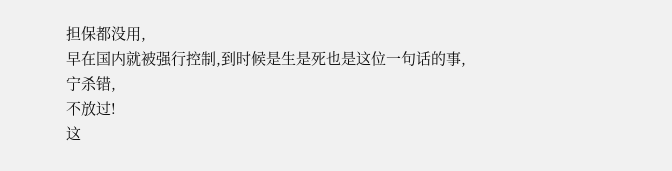担保都没用,
早在国内就被强行控制,到时候是生是死也是这位一句话的事,
宁杀错,
不放过!
这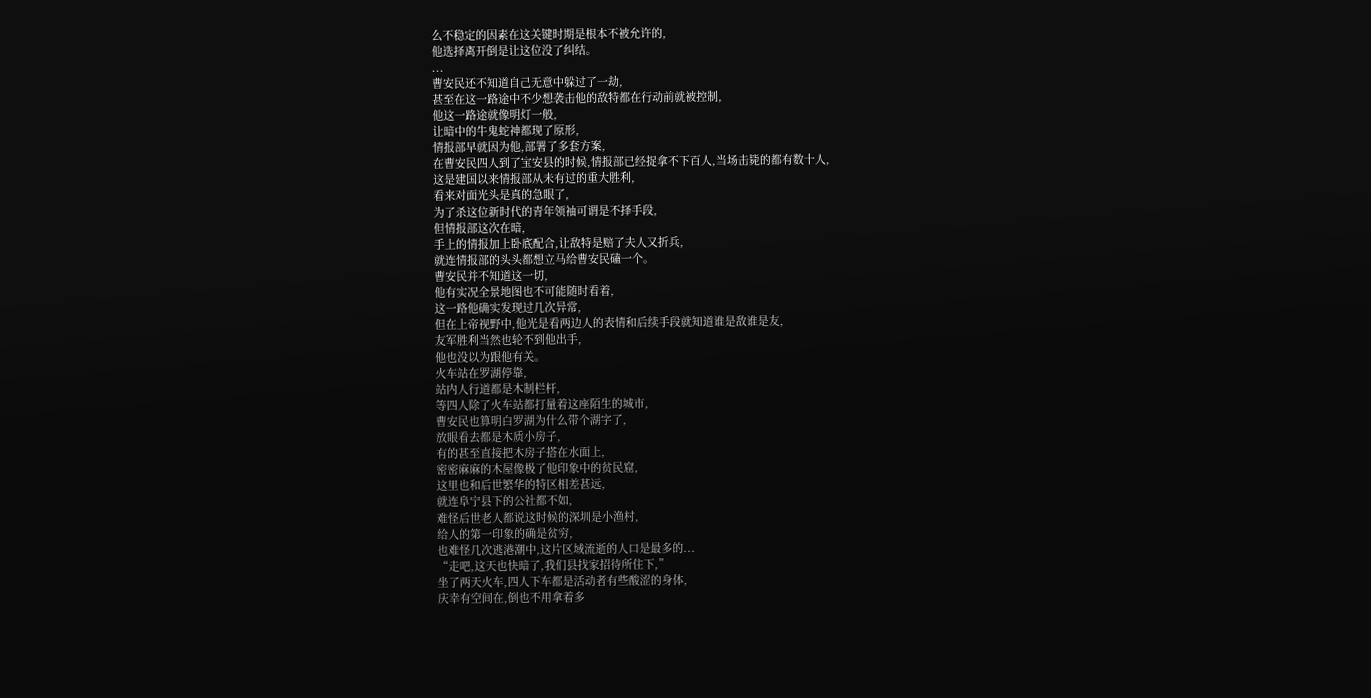么不稳定的因素在这关键时期是根本不被允许的,
他选择离开倒是让这位没了纠结。
...
曹安民还不知道自己无意中躲过了一劫,
甚至在这一路途中不少想袭击他的敌特都在行动前就被控制,
他这一路途就像明灯一般,
让暗中的牛鬼蛇神都现了原形,
情报部早就因为他,部署了多套方案,
在曹安民四人到了宝安县的时候,情报部已经捉拿不下百人,当场击毙的都有数十人,
这是建国以来情报部从未有过的重大胜利,
看来对面光头是真的急眼了,
为了杀这位新时代的青年领袖可谓是不择手段,
但情报部这次在暗,
手上的情报加上卧底配合,让敌特是赔了夫人又折兵,
就连情报部的头头都想立马给曹安民磕一个。
曹安民并不知道这一切,
他有实况全景地图也不可能随时看着,
这一路他确实发现过几次异常,
但在上帝视野中,他光是看两边人的表情和后续手段就知道谁是敌谁是友,
友军胜利当然也轮不到他出手,
他也没以为跟他有关。
火车站在罗湖停靠,
站内人行道都是木制栏杆,
等四人除了火车站都打量着这座陌生的城市,
曹安民也算明白罗湖为什么带个湖字了,
放眼看去都是木质小房子,
有的甚至直接把木房子搭在水面上,
密密麻麻的木屋像极了他印象中的贫民窟,
这里也和后世繁华的特区相差甚远,
就连阜宁县下的公社都不如,
难怪后世老人都说这时候的深圳是小渔村,
给人的第一印象的确是贫穷,
也难怪几次逃港潮中,这片区域流逝的人口是最多的...
“走吧,这天也快暗了,我们县找家招待所住下,”
坐了两天火车,四人下车都是活动者有些酸涩的身体,
庆幸有空间在,倒也不用拿着多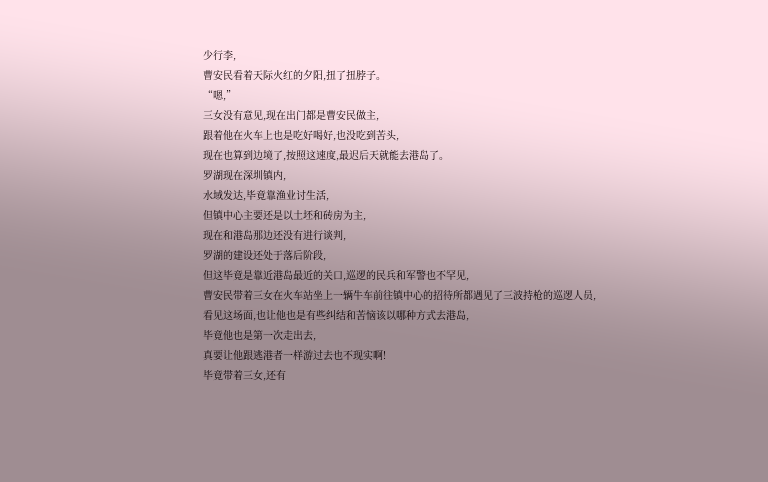少行李,
曹安民看着天际火红的夕阳,扭了扭脖子。
“嗯,”
三女没有意见,现在出门都是曹安民做主,
跟着他在火车上也是吃好喝好,也没吃到苦头,
现在也算到边境了,按照这速度,最迟后天就能去港岛了。
罗湖现在深圳镇内,
水域发达,毕竟靠渔业讨生活,
但镇中心主要还是以土坯和砖房为主,
现在和港岛那边还没有进行谈判,
罗湖的建设还处于落后阶段,
但这毕竟是靠近港岛最近的关口,巡逻的民兵和军警也不罕见,
曹安民带着三女在火车站坐上一辆牛车前往镇中心的招待所都遇见了三波持枪的巡逻人员,
看见这场面,也让他也是有些纠结和苦恼该以哪种方式去港岛,
毕竟他也是第一次走出去,
真要让他跟逃港者一样游过去也不现实啊!
毕竟带着三女,还有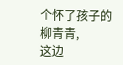个怀了孩子的柳青青,
这边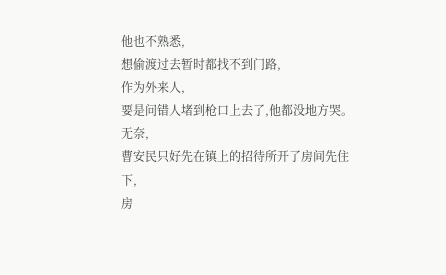他也不熟悉,
想偷渡过去暂时都找不到门路,
作为外来人,
要是问错人堵到枪口上去了,他都没地方哭。
无奈,
曹安民只好先在镇上的招待所开了房间先住下,
房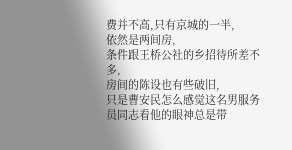费并不高,只有京城的一半,
依然是两间房,
条件跟王桥公社的乡招待所差不多,
房间的陈设也有些破旧,
只是曹安民怎么感觉这名男服务员同志看他的眼神总是带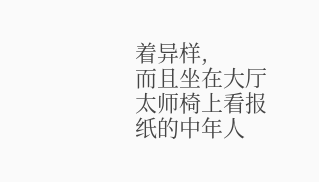着异样,
而且坐在大厅太师椅上看报纸的中年人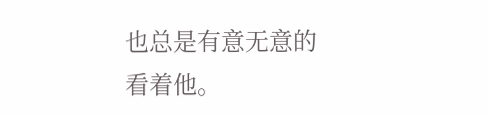也总是有意无意的看着他。